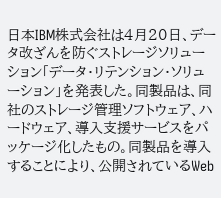日本IBM株式会社は4月20日、データ改ざんを防ぐストレージソリューション「データ・リテンション・ソリューション」を発表した。同製品は、同社のストレージ管理ソフトウェア、ハードウェア、導入支援サービスをパッケージ化したもの。同製品を導入することにより、公開されているWeb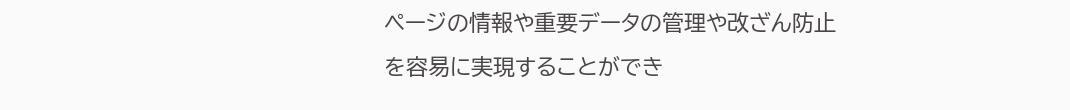ページの情報や重要データの管理や改ざん防止を容易に実現することができ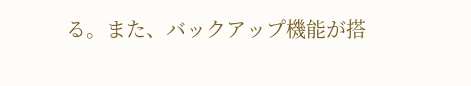る。また、バックアップ機能が搭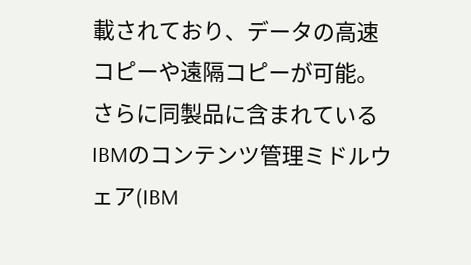載されており、データの高速コピーや遠隔コピーが可能。さらに同製品に含まれているIBMのコンテンツ管理ミドルウェア(IBM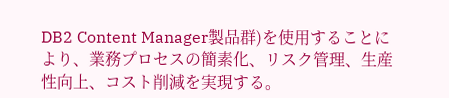DB2 Content Manager製品群)を使用することにより、業務プロセスの簡素化、リスク管理、生産性向上、コスト削減を実現する。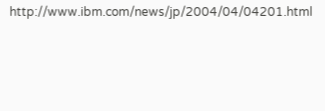http://www.ibm.com/news/jp/2004/04/04201.html